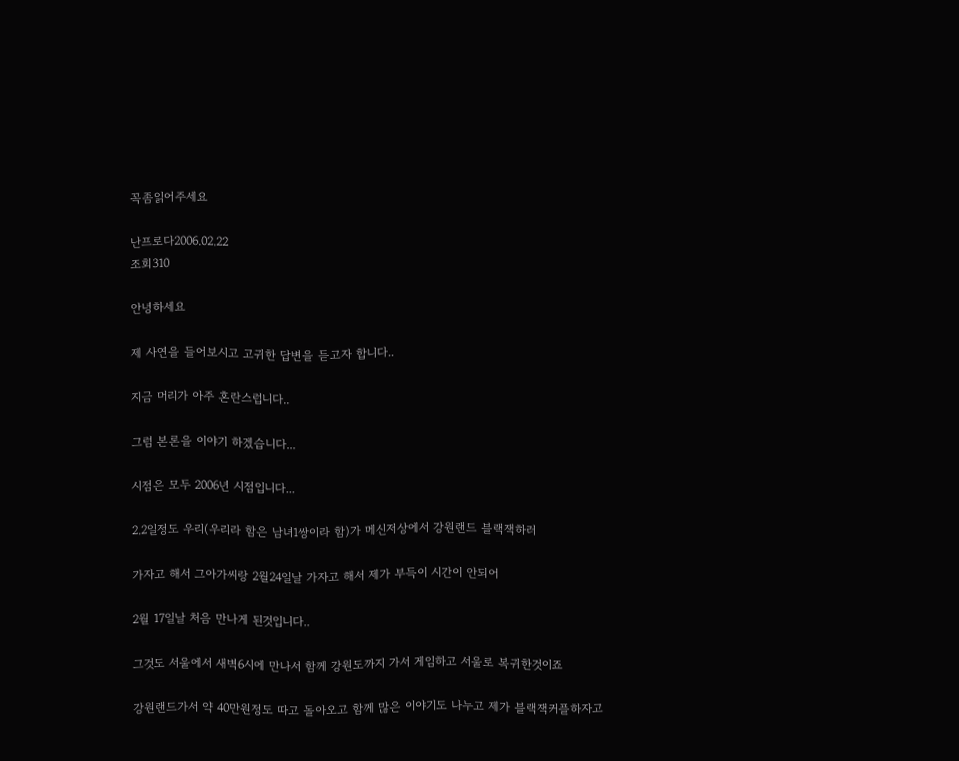꼭좀읽어주세요

난프로다2006.02.22
조회310

안녕하세요

제 사연을 들어보시고 고귀한 답변을 듣고자 합니다..

지금 머리가 아주 혼란스럽니다..

그럼 본론을 이야기 하겠습니다...

시점은 모두 2006년 시점입니다...

2.2일정도 우리(우리라 함은 남녀1쌍이라 함)가 메신저상에서 강원랜드 블랙잭하러

가자고 해서 그아가씨랑 2월24일날 가자고 해서 제가 부득이 시간이 안되어

2월 17일날 처음 만나게 된것입니다..

그것도 서울에서 새벽6시에 만나서 함께 강원도까지 가서 게임하고 서울로 복귀한것이죠

강원랜드가서 약 40만원정도 따고 돌아오고 함께 많은 이야기도 나누고 제가 블랙잭커플하자고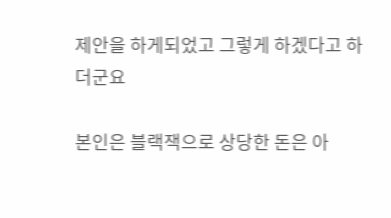제안을 하게되었고 그렇게 하겠다고 하더군요

본인은 블랙잭으로 상당한 돈은 아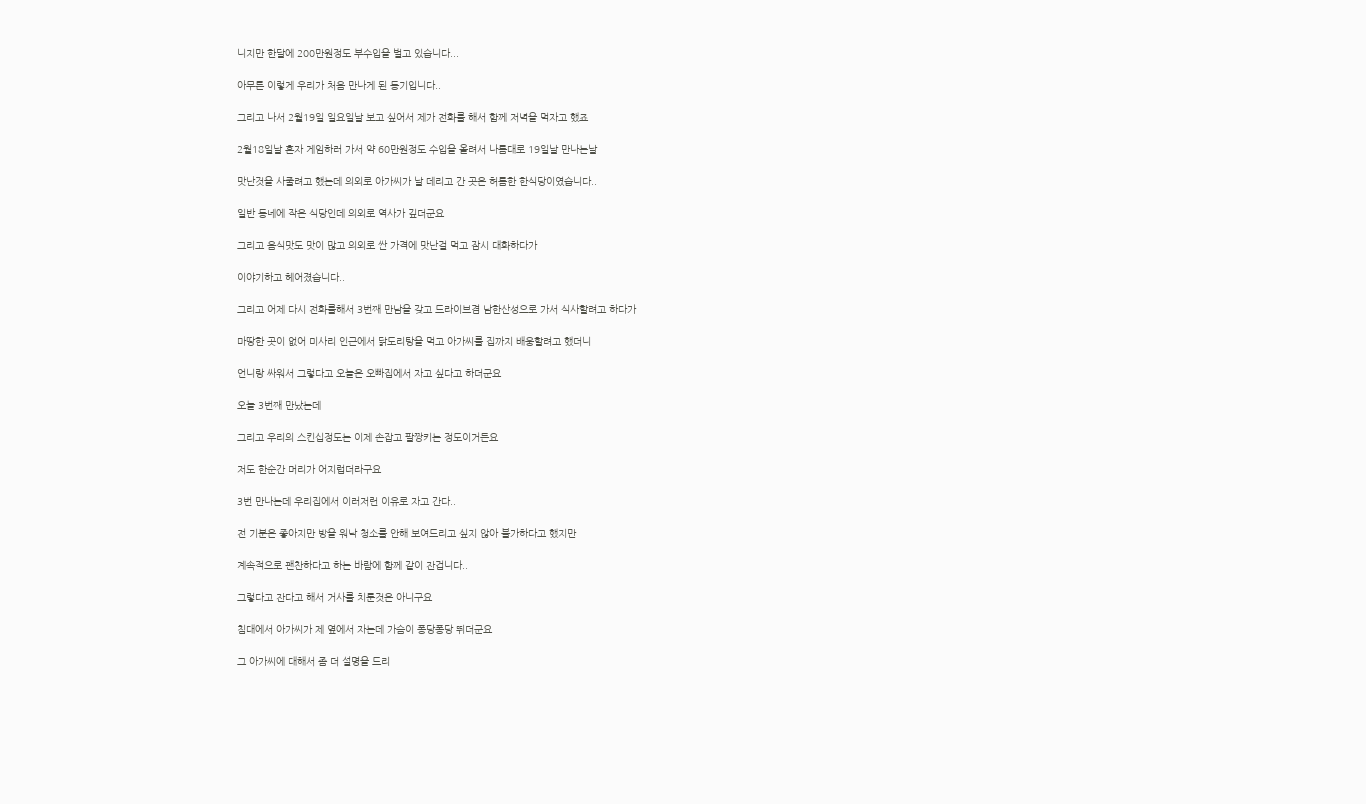니지만 한달에 200만원정도 부수입을 벌고 있습니다...

아무튼 이렇게 우리가 처음 만나게 된 동기입니다..

그리고 나서 2월19일 일요일날 보고 싶어서 제가 전화를 해서 함께 저녁을 먹자고 했죠

2월18일날 혼자 게임하러 가서 약 60만원정도 수입을 올려서 나름대로 19일날 만나는날

맛난것을 사줄려고 했는데 의외로 아가씨가 날 데리고 간 곳은 허름한 한식당이였습니다..

일반 동네에 작은 식당인데 의외로 역사가 깊더군요

그리고 음식맛도 맛이 많고 의외로 싼 가격에 맛난걸 먹고 잠시 대화하다가

이야기하고 헤어졌습니다..

그리고 어제 다시 전화를해서 3번째 만남을 갖고 드라이브겸 남한산성으로 가서 식사할려고 하다가

마땅한 곳이 없어 미사리 인근에서 닭도리탕을 먹고 아가씨를 집까지 배웅할려고 했더니

언니랑 싸워서 그렇다고 오늘은 오빠집에서 자고 싶다고 하더군요

오늘 3번째 만났는데

그리고 우리의 스킨십정도는 이제 손잡고 팔짱키는 정도이거든요

저도 한순간 머리가 어지럽더라구요

3번 만나는데 우리집에서 이러저런 이유로 자고 간다..

전 기분은 좋아지만 방을 워낙 청소를 안해 보여드리고 싶지 않아 불가하다고 했지만

계속적으로 괜찬하다고 하는 바람에 함께 같이 잔겁니다..

그렇다고 잔다고 해서 거사를 치룬것은 아니구요

침대에서 아가씨가 제 옆에서 자는데 가슴이 퐁당퐁당 뛰더군요

그 아가씨에 대해서 좀 더 설명을 드리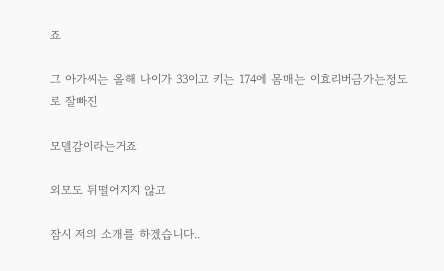죠

그 아가씨는 올해 나이가 33이고 키는 174에 몸매는 이효리버금가는정도로 잘빠진

모델감이라는거죠

외모도 뒤떨어지지 않고

잠시 저의 소개를 하겠습니다..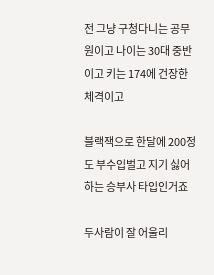전 그냥 구청다니는 공무원이고 나이는 30대 중반이고 키는 174에 건장한 체격이고

블랙잭으로 한달에 200정도 부수입벌고 지기 싫어하는 승부사 타입인거죠

두사람이 잘 어울리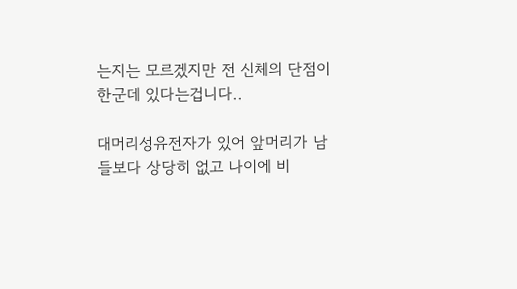는지는 모르겠지만 전 신체의 단점이 한군데 있다는겁니다..

대머리성유전자가 있어 앞머리가 남들보다 상당히 없고 나이에 비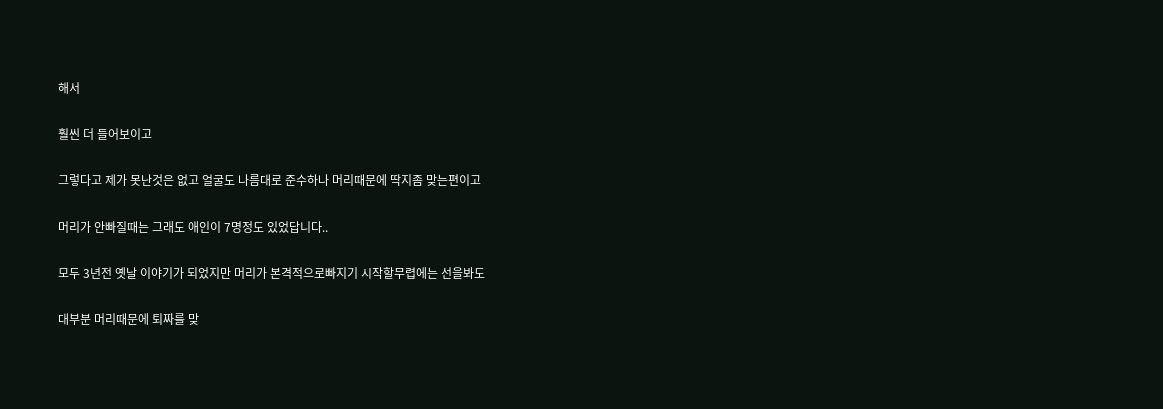해서

훨씬 더 들어보이고

그렇다고 제가 못난것은 없고 얼굴도 나름대로 준수하나 머리때문에 딱지좀 맞는편이고

머리가 안빠질때는 그래도 애인이 7명정도 있었답니다..

모두 3년전 옛날 이야기가 되었지만 머리가 본격적으로빠지기 시작할무렵에는 선을봐도

대부분 머리때문에 퇴짜를 맞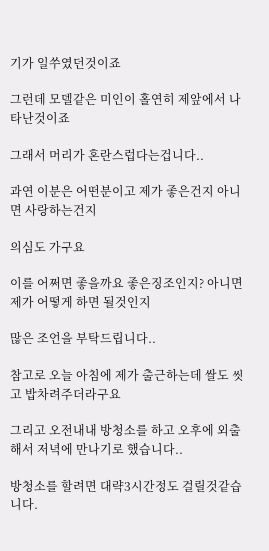기가 일쑤였던것이죠

그런데 모델같은 미인이 홀연히 제앞에서 나타난것이죠

그래서 머리가 혼란스럽다는겁니다..

과연 이분은 어떤분이고 제가 좋은건지 아니면 사랑하는건지

의심도 가구요

이를 어쩌면 좋을까요 좋은징조인지? 아니면 제가 어떻게 하면 될것인지

많은 조언을 부탁드립니다..

참고로 오늘 아침에 제가 출근하는데 쌀도 씻고 밥차려주더라구요

그리고 오전내내 방청소를 하고 오후에 외출해서 저녁에 만나기로 했습니다..

방청소를 할려면 대략3시간정도 걸릴것같습니다.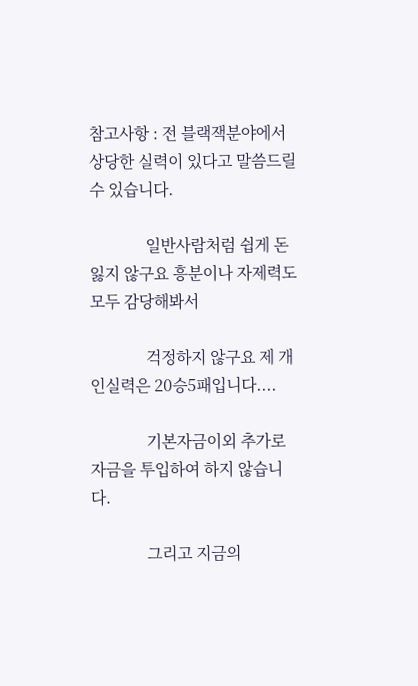참고사항 : 전 블랙잭분야에서 상당한 실력이 있다고 말씀드릴수 있습니다.

              일반사람처럼 쉽게 돈 잃지 않구요 흥분이나 자제력도 모두 감당해봐서

              걱정하지 않구요 제 개인실력은 20승5패입니다....

              기본자금이외 추가로 자금을 투입하여 하지 않습니다.

              그리고 지금의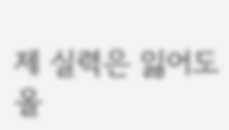제 실력은 잃어도 올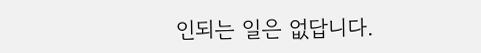인되는 일은 없답니다.